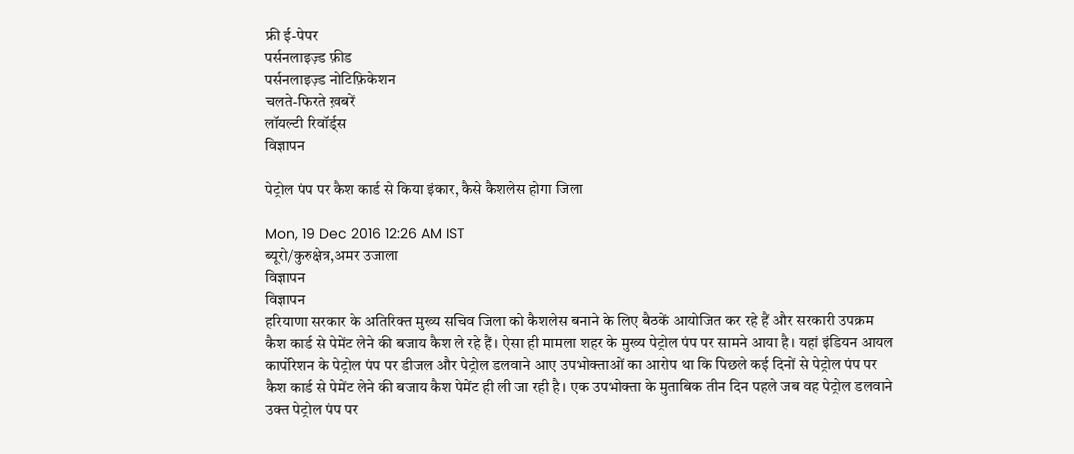फ्री ई-पेपर
पर्सनलाइज़्ड फ़ीड
पर्सनलाइज़्ड नोटिफ़िकेशन
चलते-फिरते ख़बरें
लॉयल्टी रिवॉर्ड्स
विज्ञापन

पेट्रोल पंप पर कैश कार्ड से किया इंकार, कैसे कैशलेस होगा जिला

Mon, 19 Dec 2016 12:26 AM IST
ब्यूरो/कुरुक्षेत्र,अमर उजाला
विज्ञापन
विज्ञापन
हरियाणा सरकार के अतिरिक्त मुख्य सचिव जिला को कैशलेस बनाने के लिए बैठकें आयोजित कर रहे हैं और सरकारी उपक्रम कैश कार्ड से पेमेंट लेने की बजाय कैश ले रहे हैं। ऐसा ही मामला शहर के मुख्य पेट्रोल पंप पर सामने आया है। यहां इंडियन आयल कार्पोरेशन के पेट्रोल पंप पर डीजल और पेट्रोल डलवाने आए उपभोक्ताओं का आरोप था कि पिछले कई दिनों से पेट्रोल पंप पर कैश कार्ड से पेमेंट लेने की बजाय कैश पेमेंट ही ली जा रही है। एक उपभोक्ता के मुताबिक तीन दिन पहले जब वह पेट्रोल डलवाने उक्त पेट्रोल पंप पर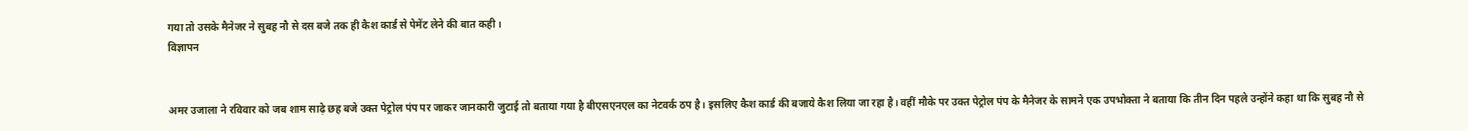गया तो उसके मैनेजर ने सुबह नौ से दस बजे तक ही कैश कार्ड से पेमेंट लेने की बात कही।
विज्ञापन


अमर उजाला ने रविवार को जब शाम साढ़े छह बजे उक्त पेट्रोल पंप पर जाकर जानकारी जुटाई तो बताया गया है बीएसएनएल का नेटवर्क ठप है। इसलिए कैश कार्ड की बजाये कैश लिया जा रहा है। वहीं मौके पर उक्त पेट्रोल पंप के मैनेजर के सामने एक उपभोक्ता ने बताया कि तीन दिन पहले उन्होंने कहा था कि सुबह नौ से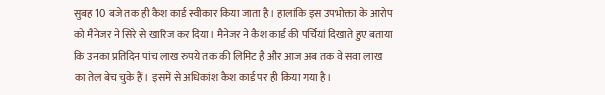सुबह 10 बजे तक ही कैश कार्ड स्वीकार किया जाता है। हालांकि इस उपभोक्ता के आरोप को मैनेजर ने सिरे से खारिज कर दिया। मैनेजर ने कैश कार्ड की पर्चियां दिखाते हुए बताया कि उनका प्रतिदिन पांच लाख रुपये तक की लिमिट है और आज अब तक वे सवा लाख का तेल बेच चुके हैं। इसमें से अधिकांश कैश कार्ड पर ही किया गया है।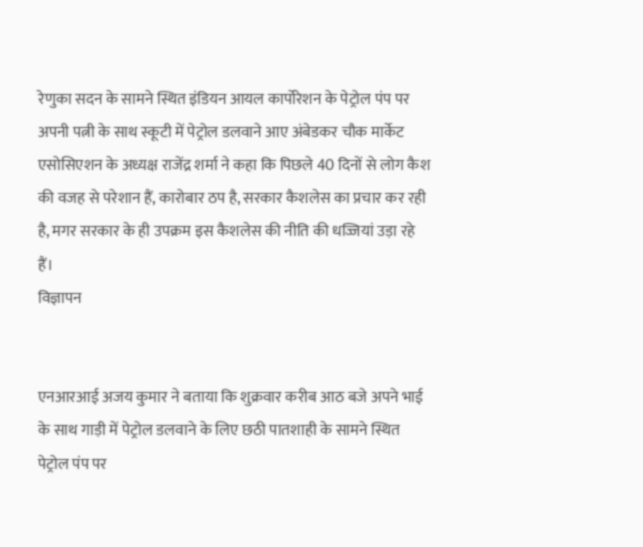रेणुका सदन के सामने स्थित इंडियन आयल कार्पोरेशन के पेट्रोल पंप पर अपनी पत्नी के साथ स्कूटी में पेट्रोल डलवाने आए अंबेडकर चौक मार्केट एसोसिएशन के अध्यक्ष राजेंद्र शर्मा ने कहा कि पिछले 40 दिनों से लोग कैश की वजह से परेशान हैं, कारोबार ठप है, सरकार कैशलेस का प्रचार कर रही है, मगर सरकार के ही उपक्रम इस कैशलेस की नीति की धज्जियां उड़ा रहे हैं।
विज्ञापन


एनआरआई अजय कुमार ने बताया कि शुक्रवार करीब आठ बजे अपने भाई के साथ गाड़ी में पेट्रोल डलवाने के लिए छठी पातशाही के सामने स्थित पेट्रोल पंप पर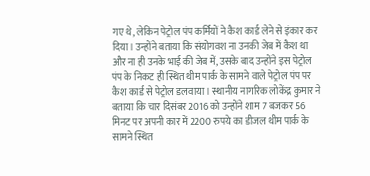गए थे, लेकिन पेट्रोल पंप कर्मियों ने कैश कार्ड लेने से इंकार कर दिया। उन्होंने बताया कि संयोगवश ना उनकी जेब में कैश था और ना ही उनके भाई की जेब में, उसके बाद उन्होंने इस पेट्रोल पंप के निकट ही स्थित थीम पार्क के सामने वाले पेट्रोल पंप पर कैश कार्ड से पेट्रोल डलवाया। स्थानीय नागरिक लोकेंद्र कुमार ने बताया कि चार दिसंबर 2016 को उन्होंने शाम 7 बजकर 56 मिनट पर अपनी कार में 2200 रुपये का डीजल थीम पार्क के सामने स्थित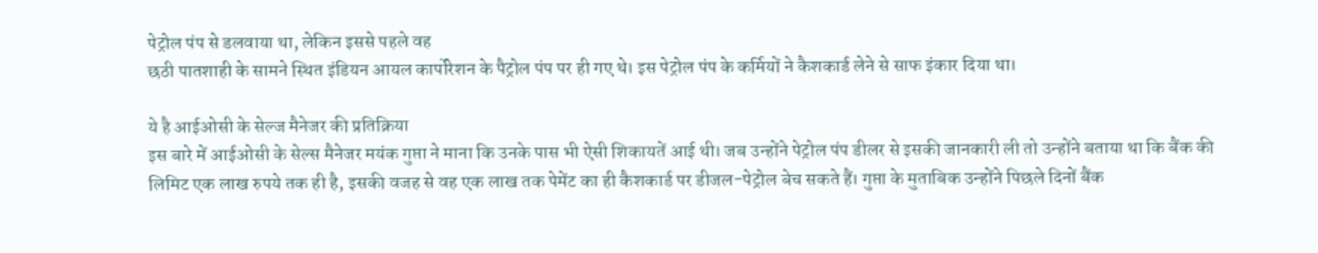पेट्रोल पंप से डलवाया था, लेकिन इससे पहले वह
छठी पातशाही के सामने स्थित इंडियन आयल कार्पोरेशन के पैट्रोल पंप पर ही गए थे। इस पेट्रोल पंप के कर्मियों ने कैशकार्ड लेने से साफ इंकार दिया था।

ये है आईओसी के सेल्ज मैनेजर की प्रतिक्रिया
इस बारे में आईओसी के सेल्स मैनेजर मयंक गुप्ता ने माना कि उनके पास भी ऐसी शिकायतें आई थी। जब उन्होंने पेट्रोल पंप डीलर से इसकी जानकारी ली तो उन्होंने बताया था कि बैंक की लिमिट एक लाख रुपये तक ही है, इसकी वजह से वह एक लाख तक पेमेंट का ही कैशकार्ड पर डीजल-पेट्रोल बेच सकते हैं। गुप्ता के मुताबिक उन्होंने पिछले दिनों बैंक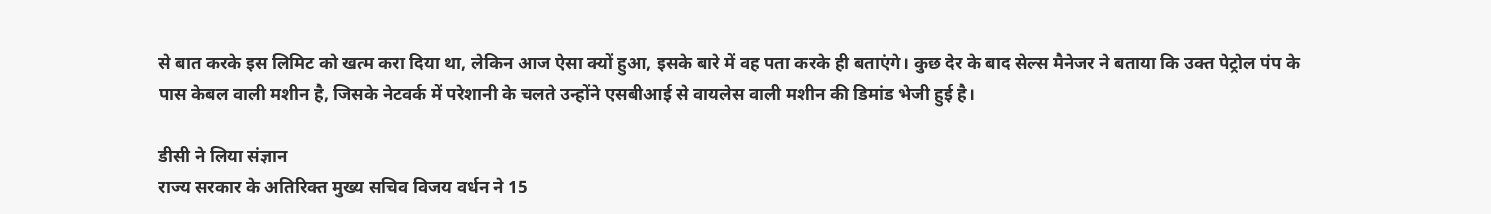से बात करके इस लिमिट को खत्म करा दिया था, लेकिन आज ऐसा क्यों हुआ, इसके बारे में वह पता करके ही बताएंगे। कुछ देर के बाद सेल्स मैनेजर ने बताया कि उक्त पेट्रोल पंप के पास केबल वाली मशीन है, जिसके नेटवर्क में परेशानी के चलते उन्होंने एसबीआई से वायलेस वाली मशीन की डिमांड भेजी हुई है।

डीसी ने लिया संज्ञान
राज्य सरकार के अतिरिक्त मुख्य सचिव विजय वर्धन ने 15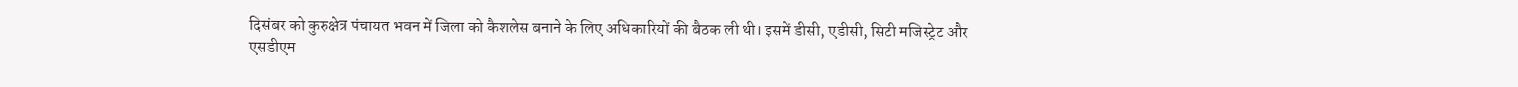दिसंबर को कुरुक्षेत्र पंचायत भवन में जिला को कैशलेस बनाने के लिए अधिकारियों की बैठक ली थी। इसमें डीसी, एडीसी, सिटी मजिस्ट्रेट और एसडीएम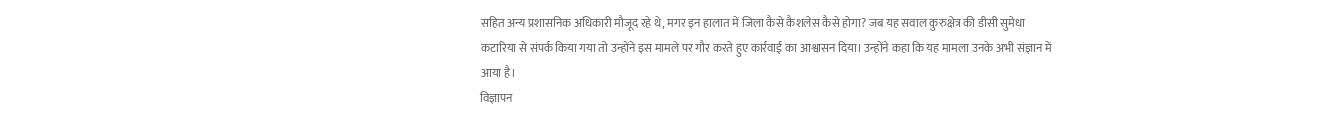सहित अन्य प्रशासनिक अधिकारी मौजूद रहे थे, मगर इन हालात में जिला कैसे कैशलेस कैसे होगा? जब यह सवाल कुरुक्षेत्र की डीसी सुमेधा कटारिया से संपर्क किया गया तो उन्होंने इस मामले पर गौर करते हुए कार्रवाई का आश्वासन दिया। उन्होंने कहा कि यह मामला उनके अभी संज्ञान में आया है।
विज्ञापन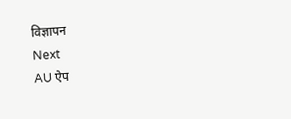विज्ञापन
Next
AU ऐप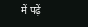में पढ़ें